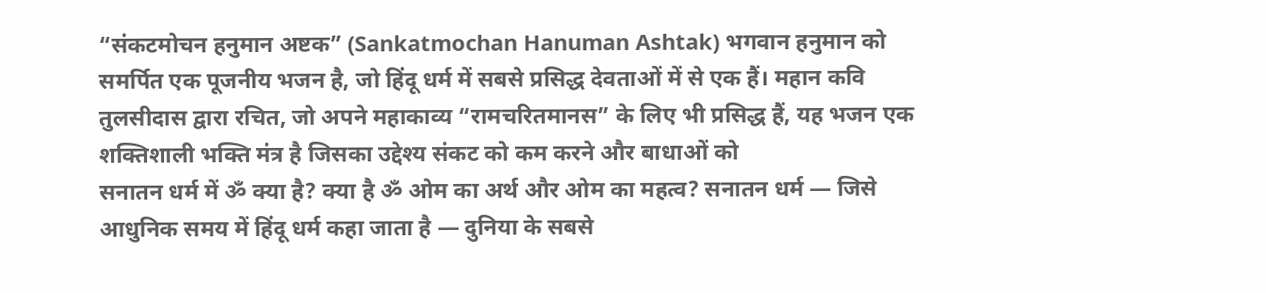“संकटमोचन हनुमान अष्टक” (Sankatmochan Hanuman Ashtak) भगवान हनुमान को समर्पित एक पूजनीय भजन है, जो हिंदू धर्म में सबसे प्रसिद्ध देवताओं में से एक हैं। महान कवि तुलसीदास द्वारा रचित, जो अपने महाकाव्य “रामचरितमानस” के लिए भी प्रसिद्ध हैं, यह भजन एक शक्तिशाली भक्ति मंत्र है जिसका उद्देश्य संकट को कम करने और बाधाओं को
सनातन धर्म में ॐ क्या है? क्या है ॐ ओम का अर्थ और ओम का महत्व? सनातन धर्म — जिसे आधुनिक समय में हिंदू धर्म कहा जाता है — दुनिया के सबसे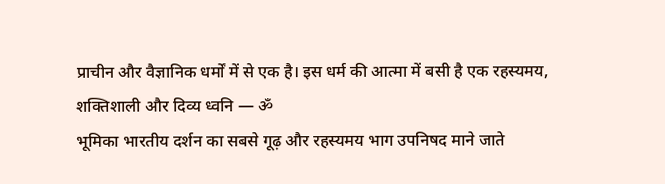प्राचीन और वैज्ञानिक धर्मों में से एक है। इस धर्म की आत्मा में बसी है एक रहस्यमय, शक्तिशाली और दिव्य ध्वनि — ॐ
भूमिका भारतीय दर्शन का सबसे गूढ़ और रहस्यमय भाग उपनिषद माने जाते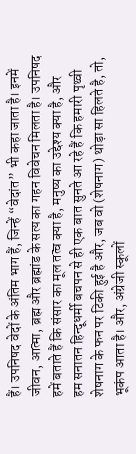हैं। उपनिषद वेदों के अंतिम भाग हैं, जिन्हें “वेदांत” भी कहा जाता है। इनमें जीवन, आत्मा, ब्रह्म और ब्रह्मांड के सत्य का गहन विवेचन मिलता है। उपनिषद हमें बताते हैं कि संसार का मूल तत्व क्या है, मनुष्य का उद्देश्य क्या है, और
हम सनातन हिन्दूधर्मी बचपन से ही एक बात सुनते आ रहे हैं कि हमारी पृथ्वी शेषनाग के फन पर टिकी हुई है और, जब वो (शेषनाग) थोड़ा सा हिलते है, तो, भूकंप आता है। और, अंग्रेजी स्कूलों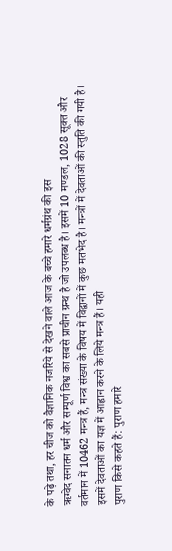के पढ़े तथा, हर चीज को वैज्ञानिक नजरिये से देखने वाले आज के बच्चे हमारे धर्मग्रंथ की इस
ऋग्वेद सनातन धर्म और सम्पूर्ण विश्व का सबसे प्राचीन ग्रन्थ है जो उपलब्ध है। इसमें 10 मण्डल, 1028 सूक्त और वर्तमान में 10462 मन्त्र हैं, मन्त्र संख्या के विषय में विद्वानों में कुछ मतभेद है। मन्त्रों में देवताओं की स्तुति की गयी है। इसमें देवताओं का यज्ञ में आह्वान करने के लिये मन्त्र हैं। यही
पुराण किसे कहते हैं: पुराण हमारे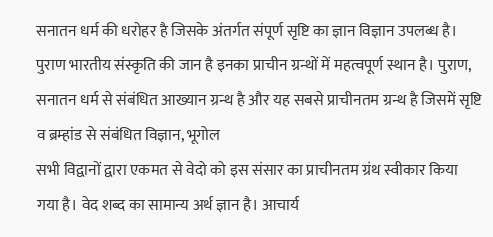सनातन धर्म की धरोहर है जिसके अंतर्गत संपूर्ण सृष्टि का ज्ञान विज्ञान उपलब्ध है। पुराण भारतीय संस्कृति की जान है इनका प्राचीन ग्रन्थों में महत्वपूर्ण स्थान है। पुराण, सनातन धर्म से संबंधित आख्यान ग्रन्थ है और यह सबसे प्राचीनतम ग्रन्थ है जिसमें सृष्टि व ब्रम्हांड से संबंधित विज्ञान, भूगोल
सभी विद्वानों द्वारा एकमत से वेदो को इस संसार का प्राचीनतम ग्रंथ स्वीकार किया गया है। वेद शब्द का सामान्य अर्थ ज्ञान है। आचार्य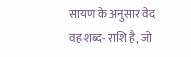सायण के अनुसार वेद वह शब्द- राशि है, जो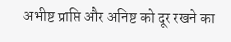अभीष्ट प्राप्ति और अनिष्ट को दूर रखने का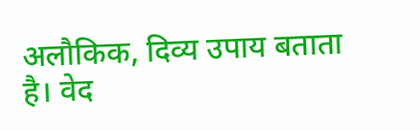अलौकिक, दिव्य उपाय बताता है। वेद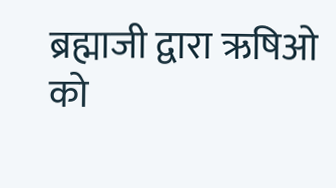ब्रह्माजी द्वारा ऋषिओ को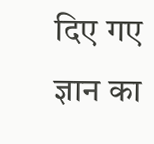दिए गए ज्ञान का